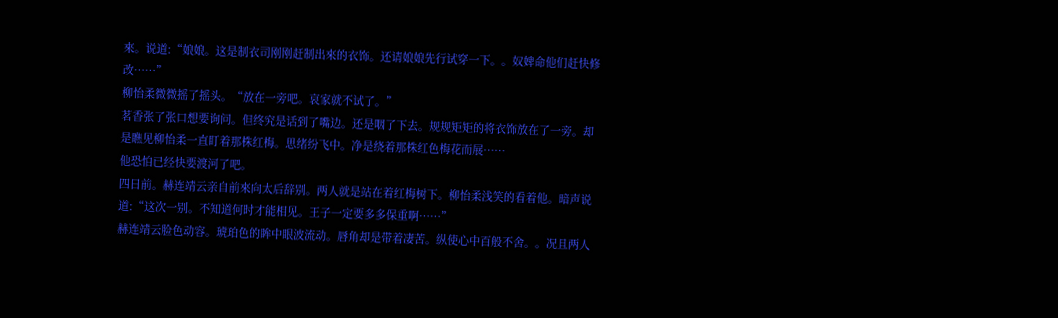來。说道:“娘娘。这是制衣司刚刚赶制出來的衣饰。还请娘娘先行试穿一下。。奴婢命他们赶快修改……”
柳怡柔微微摇了摇头。“放在一旁吧。哀家就不试了。”
茗香张了张口想要询问。但终究是话到了嘴边。还是咽了下去。规规矩矩的将衣饰放在了一旁。却是瞧见柳怡柔一直盯着那株红梅。思绪纷飞中。净是绕着那株红色梅花而展……
他恐怕已经快要渡河了吧。
四日前。赫连靖云亲自前來向太后辞别。两人就是站在着红梅树下。柳怡柔浅笑的看着他。暗声说道:“这次一别。不知道何时才能相见。王子一定要多多保重啊……”
赫连靖云脸色动容。琥珀色的眸中眼波流动。唇角却是带着凄苦。纵使心中百般不舍。。况且两人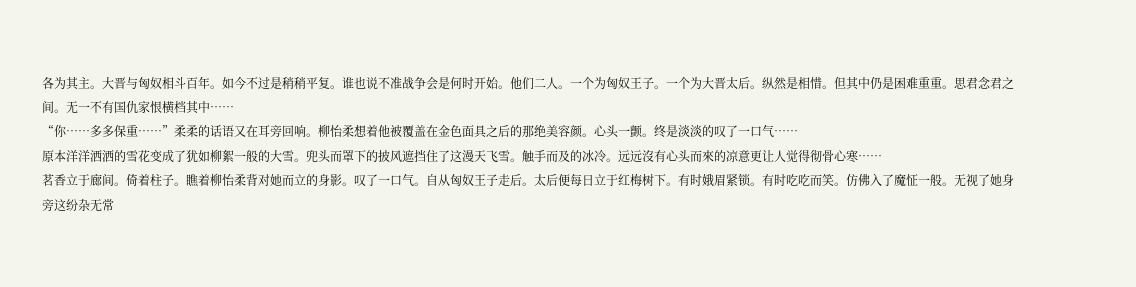各为其主。大晋与匈奴相斗百年。如今不过是稍稍平复。谁也说不准战争会是何时开始。他们二人。一个为匈奴王子。一个为大晋太后。纵然是相惜。但其中仍是困难重重。思君念君之间。无一不有国仇家恨横档其中……
“你……多多保重……”柔柔的话语又在耳旁回响。柳怡柔想着他被覆盖在金色面具之后的那绝美容颜。心头一颤。终是淡淡的叹了一口气……
原本洋洋洒洒的雪花变成了犹如柳絮一般的大雪。兜头而罩下的披风遮挡住了这漫天飞雪。触手而及的冰冷。远远沒有心头而來的凉意更让人觉得彻骨心寒……
茗香立于廊间。倚着柱子。瞧着柳怡柔背对她而立的身影。叹了一口气。自从匈奴王子走后。太后便每日立于红梅树下。有时娥眉紧锁。有时吃吃而笑。仿佛入了魔怔一般。无视了她身旁这纷杂无常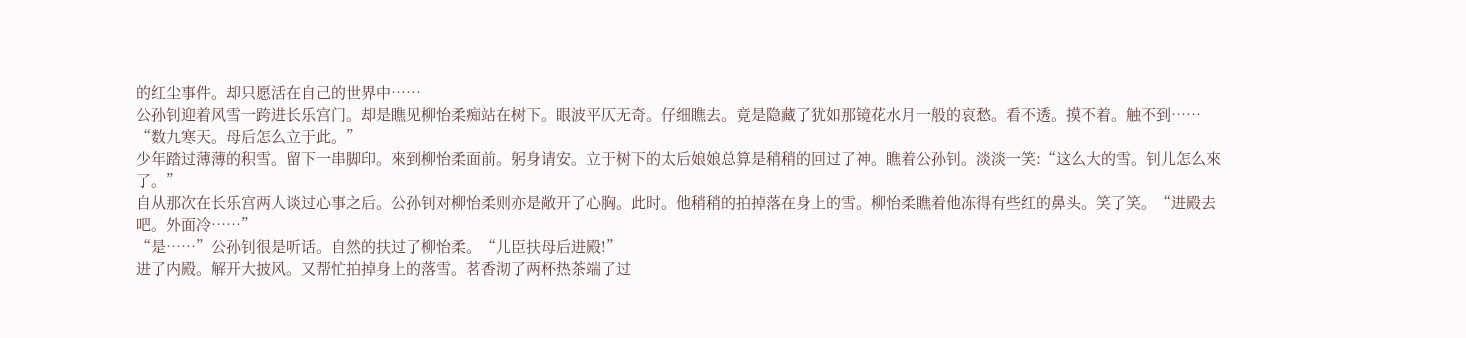的红尘事件。却只愿活在自己的世界中……
公孙钊迎着风雪一跨进长乐宫门。却是瞧见柳怡柔痴站在树下。眼波平仄无奇。仔细瞧去。竟是隐藏了犹如那镜花水月一般的哀愁。看不透。摸不着。触不到……
“数九寒天。母后怎么立于此。”
少年踏过薄薄的积雪。留下一串脚印。來到柳怡柔面前。躬身请安。立于树下的太后娘娘总算是稍稍的回过了神。瞧着公孙钊。淡淡一笑:“这么大的雪。钊儿怎么來了。”
自从那次在长乐宫两人谈过心事之后。公孙钊对柳怡柔则亦是敞开了心胸。此时。他稍稍的拍掉落在身上的雪。柳怡柔瞧着他冻得有些红的鼻头。笑了笑。“进殿去吧。外面冷……”
“是……”公孙钊很是听话。自然的扶过了柳怡柔。“儿臣扶母后进殿!”
进了内殿。解开大披风。又帮忙拍掉身上的落雪。茗香沏了两杯热茶端了过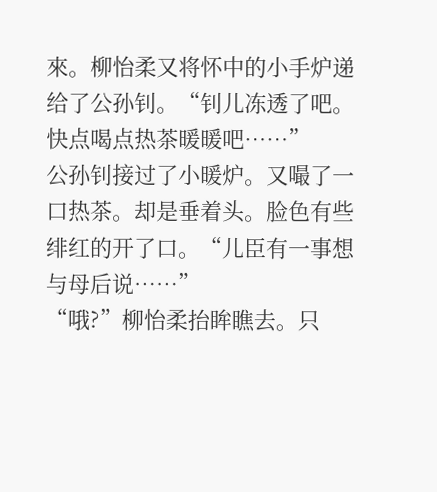來。柳怡柔又将怀中的小手炉递给了公孙钊。“钊儿冻透了吧。快点喝点热茶暖暖吧……”
公孙钊接过了小暖炉。又嘬了一口热茶。却是垂着头。脸色有些绯红的开了口。“儿臣有一事想与母后说……”
“哦?”柳怡柔抬眸瞧去。只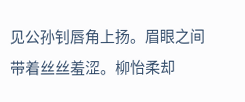见公孙钊唇角上扬。眉眼之间带着丝丝羞涩。柳怡柔却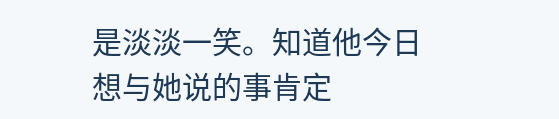是淡淡一笑。知道他今日想与她说的事肯定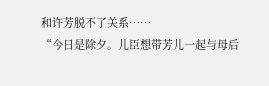和许芳脱不了关系……
“今日是除夕。儿臣想带芳儿一起与母后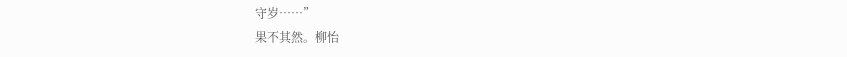守岁……”
果不其然。柳怡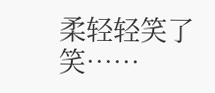柔轻轻笑了笑……